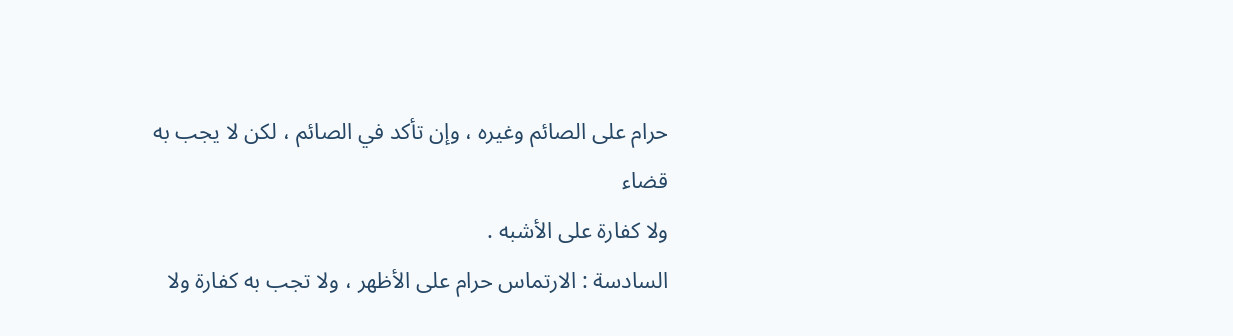حرام على الصائم وغيره ، وإن تأكد في الصائم ، لكن لا يجب به قضاء
ولا كفارة على الأشبه .
السادسة : الارتماس حرام على الأظهر ، ولا تجب به كفارة ولا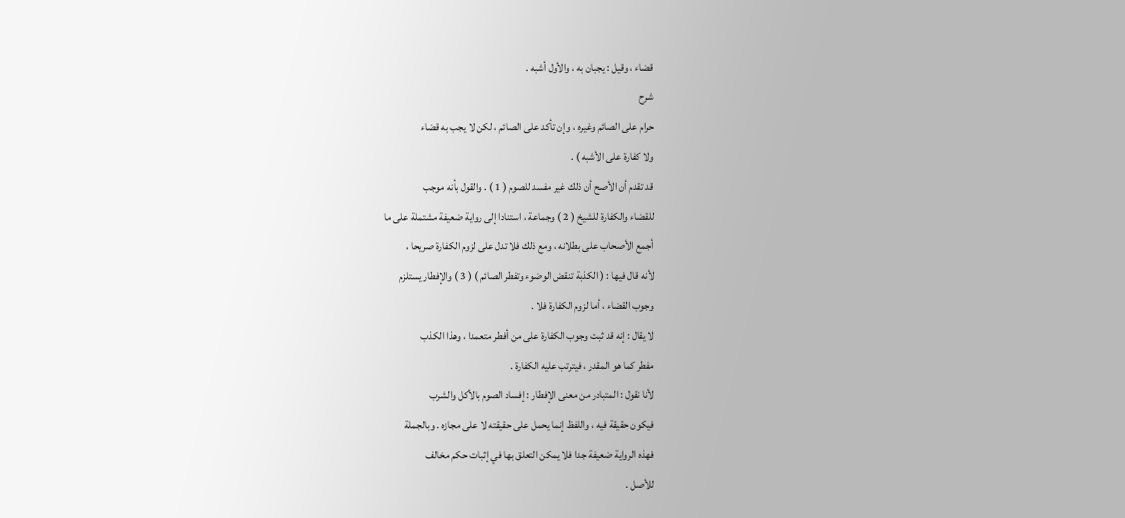قضاء ، وقيل : يجبان به ، والأول أشبه .
شرح
حرام على الصائم وغيره ، وإن تأكد على الصائم ، لكن لا يجب به قضاء
ولا كفارة على الأشبه ) .
قد تقدم أن الأصح أن ذلك غير مفسد للصوم ( 1 ) . والقول بأنه موجب
للقضاء والكفارة للشيخ ( 2 ) وجماعة ، استنادا إلى رواية ضعيفة مشتملة على ما
أجمع الأصحاب على بطلانه ، ومع ذلك فلا تدل على لزوم الكفارة صريحا ،
لأنه قال فيها : ( الكذبة تنقض الوضوء وتفطر الصائم ) ( 3 ) والإفطار يستلزم
وجوب القضاء ، أما لزوم الكفارة فلا .
لا يقال : إنه قد ثبت وجوب الكفارة على من أفطر متعمدا ، وهذا الكذب
مفطر كما هو المقدر ، فيترتب عليه الكفارة .
لأنا نقول : المتبادر من معنى الإفطار : إفساد الصوم بالأكل والشرب
فيكون حقيقة فيه ، واللفظ إنما يحمل على حقيقته لا على مجازه . وبالجملة
فهذه الرواية ضعيفة جدا فلا يمكن التعلق بها في إثبات حكم مخالف
للأصل .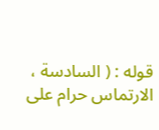قوله : ( السادسة ، الارتماس حرام على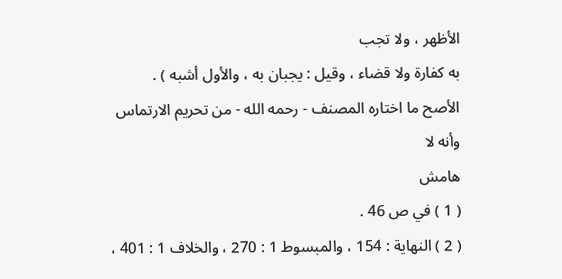الأظهر ، ولا تجب
به كفارة ولا قضاء ، وقيل : يجبان به ، والأول أشبه ) .
الأصح ما اختاره المصنف - رحمه الله - من تحريم الارتماس وأنه لا
هامش
( 1 ) في ص 46 .
( 2 ) النهاية : 154 ، والمبسوط 1 : 270 ، والخلاف 1 : 401 ،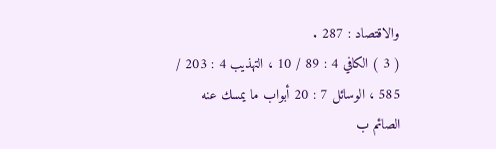والاقتصاد : 287 .
( 3 ) الكافي 4 : 89 / 10 ، التهذيب 4 : 203 / 585 ، الوسائل 7 : 20 أبواب ما يمسك عنه
الصائم ب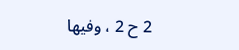2 ح 2 ، وفيها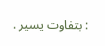: بتفاوت يسير .